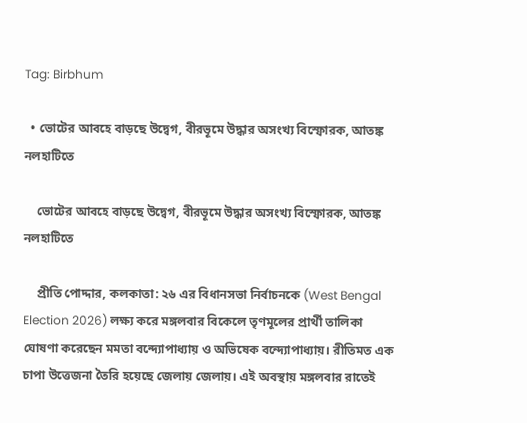Tag: Birbhum

  • ভোটের আবহে বাড়ছে উদ্বেগ, বীরভূমে উদ্ধার অসংখ্য বিস্ফোরক, আতঙ্ক নলহাটিতে

    ভোটের আবহে বাড়ছে উদ্বেগ, বীরভূমে উদ্ধার অসংখ্য বিস্ফোরক, আতঙ্ক নলহাটিতে

    প্রীতি পোদ্দার, কলকাতা: ২৬ এর বিধানসভা নির্বাচনকে (West Bengal Election 2026) লক্ষ্য করে মঙ্গলবার বিকেলে তৃণমূলের প্রার্থী তালিকা ঘোষণা করেছেন মমতা বন্দ্যোপাধ্যায় ও অভিষেক বন্দ্যোপাধ্যায়। রীতিমত এক চাপা উত্তেজনা তৈরি হয়েছে জেলায় জেলায়। এই অবস্থায় মঙ্গলবার রাতেই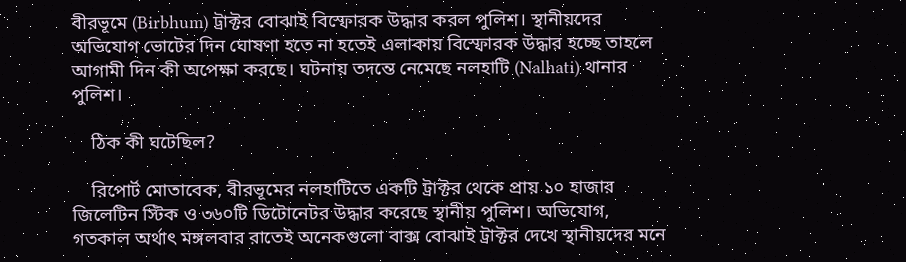বীরভূমে (Birbhum) ট্রাক্টর বোঝাই বিস্ফোরক উদ্ধার করল পুলিশ। স্থানীয়দের অভিযোগ ভোটের দিন ঘোষণা হতে না হতেই এলাকায় বিস্ফোরক উদ্ধার হচ্ছে তাহলে আগামী দিন কী অপেক্ষা করছে। ঘটনায় তদন্তে নেমেছে নলহাটি (Nalhati) থানার পুলিশ।

    ঠিক কী ঘটেছিল?

    রিপোর্ট মোতাবেক, বীরভূমের নলহাটিতে একটি ট্রাক্টর থেকে প্রায় ১০ হাজার জিলেটিন স্টিক ও ৩৬০টি ডিটোনেটর উদ্ধার করেছে স্থানীয় পুলিশ। অভিযোগ, গতকাল অর্থাৎ মঙ্গলবার রাতেই অনেকগুলো বাক্স বোঝাই ট্রাক্টর দেখে স্থানীয়দের মনে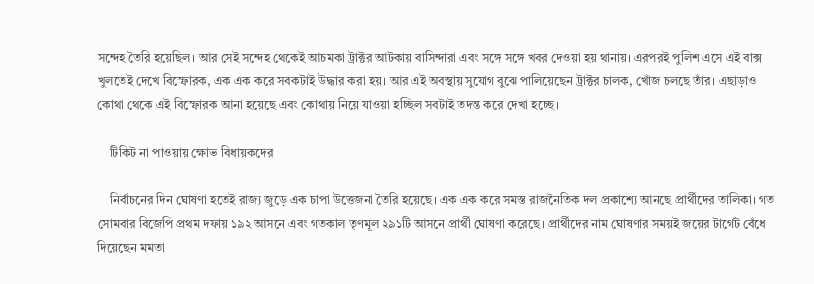সন্দেহ তৈরি হয়েছিল। আর সেই সন্দেহ থেকেই আচমকা ট্রাক্টর আটকায় বাসিন্দারা এবং সঙ্গে সঙ্গে খবর দেওয়া হয় থানায়। এরপরই পুলিশ এসে এই বাক্স খুলতেই দেখে বিস্ফোরক, এক এক করে সবকটাই উদ্ধার করা হয়। আর এই অবস্থায় সুযোগ বুঝে পালিয়েছেন ট্রাক্টর চালক, খোঁজ চলছে তাঁর। এছাড়াও কোথা থেকে এই বিস্ফোরক আনা হয়েছে এবং কোথায় নিয়ে যাওয়া হচ্ছিল সবটাই তদন্ত করে দেখা হচ্ছে।

    টিকিট না পাওয়ায় ক্ষোভ বিধায়কদের

    নির্বাচনের দিন ঘোষণা হতেই রাজ্য জুড়ে এক চাপা উত্তেজনা তৈরি হয়েছে। এক এক করে সমস্ত রাজনৈতিক দল প্রকাশ্যে আনছে প্রার্থীদের তালিকা। গত সোমবার বিজেপি প্রথম দফায় ১৯২ আসনে এবং গতকাল তৃণমূল ২৯১টি আসনে প্রার্থী ঘোষণা করেছে। প্রার্থীদের নাম ঘোষণার সময়ই জয়ের টার্গেট বেঁধে দিয়েছেন মমতা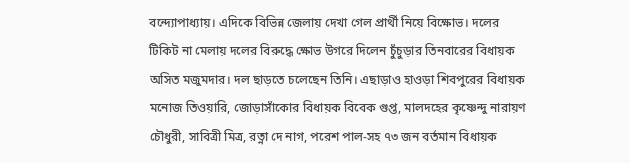বন্দ্যোপাধ্যায়। এদিকে বিভিন্ন জেলায় দেখা গেল প্রার্থী নিয়ে বিক্ষোভ। দলের টিকিট না মেলায় দলের বিরুদ্ধে ক্ষোভ উগরে দিলেন চুঁচুড়ার তিনবারের বিধায়ক অসিত মজুমদার। দল ছাড়তে চলেছেন তিনি। এছাড়াও হাওড়া শিবপুরের বিধায়ক মনোজ তিওয়ারি, জোড়াসাঁকোর বিধায়ক বিবেক গুপ্ত, মালদহের কৃষ্ণেন্দু নারায়ণ চৌধুরী, সাবিত্রী মিত্র, রত্না দে নাগ, পরেশ পাল-সহ ৭৩ জন বর্তমান বিধায়ক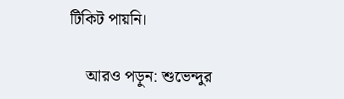টিকিট পায়নি।

    আরও পড়ুন: শুভেন্দুর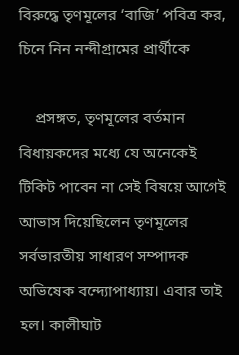বিরুদ্ধে তৃণমূলের ‘বাজি’ পবিত্র কর, চিনে নিন নন্দীগ্রামের প্রার্থীকে

    প্রসঙ্গত, তৃণমূলের বর্তমান বিধায়কদের মধ্যে যে অনেকেই টিকিট পাবেন না সেই বিষয়ে আগেই আভাস দিয়েছিলেন তৃণমূলের সর্বভারতীয় সাধারণ সম্পাদক অভিষেক বন্দ্যোপাধ্যায়। এবার তাই হল। কালীঘাট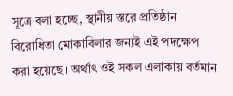সূত্রে বলা হচ্ছে, স্থানীয় স্তরে প্রতিষ্ঠান বিরোধিতা মোকাবিলার জন্যই এই পদক্ষেপ করা হয়েছে। অর্থাৎ ওই সকল এলাকায় বর্তমান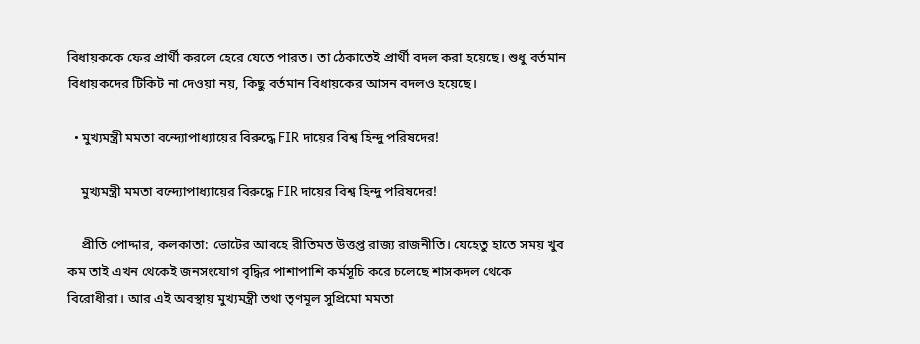বিধায়ককে ফের প্রার্থী করলে হেরে যেতে পারত। তা ঠেকাতেই প্রার্থী বদল করা হয়েছে। শুধু বর্তমান বিধায়কদের টিকিট না দেওয়া নয়, কিছু বর্তমান বিধায়কের আসন বদলও হয়েছে।

  • মুখ্যমন্ত্রী মমতা বন্দ্যোপাধ্যায়ের বিরুদ্ধে FIR দায়ের বিশ্ব হিন্দু পরিষদের!

    মুখ্যমন্ত্রী মমতা বন্দ্যোপাধ্যায়ের বিরুদ্ধে FIR দায়ের বিশ্ব হিন্দু পরিষদের!

    প্রীতি পোদ্দার, কলকাতা: ভোটের আবহে রীতিমত উত্তপ্ত রাজ্য রাজনীতি। যেহেতু হাতে সময় খুব কম তাই এখন থেকেই জনসংযোগ বৃদ্ধির পাশাপাশি কর্মসূচি করে চলেছে শাসকদল থেকে বিরোধীরা। আর এই অবস্থায় মুখ্যমন্ত্রী তথা তৃণমূল সুপ্রিমো মমতা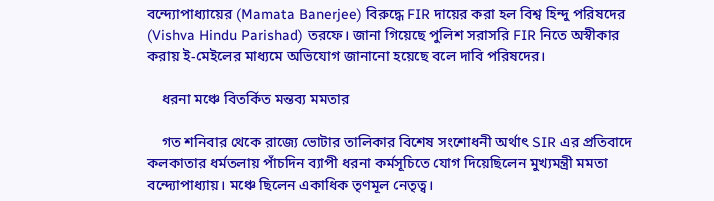বন্দ্যোপাধ্যায়ের (Mamata Banerjee) বিরুদ্ধে FIR দায়ের করা হল বিশ্ব হিন্দু পরিষদের (Vishva Hindu Parishad) তরফে। জানা গিয়েছে পুলিশ সরাসরি FIR নিতে অস্বীকার করায় ই-মেইলের মাধ্যমে অভিযোগ জানানো হয়েছে বলে দাবি পরিষদের।

    ধরনা মঞ্চে বিতর্কিত মন্তব্য মমতার

    গত শনিবার থেকে রাজ্যে ভোটার তালিকার বিশেষ সংশোধনী অর্থাৎ SIR এর প্রতিবাদে কলকাতার ধর্মতলায় পাঁচদিন ব্যাপী ধরনা কর্মসূচিতে যোগ দিয়েছিলেন মুখ্যমন্ত্রী মমতা বন্দ্যোপাধ্যায়। মঞ্চে ছিলেন একাধিক তৃণমূল নেতৃত্ব।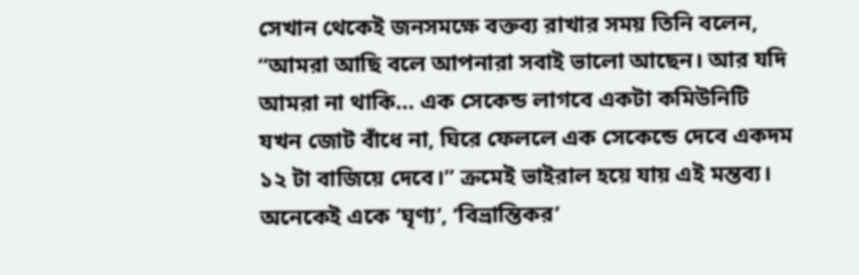সেখান থেকেই জনসমক্ষে বক্তব্য রাখার সময় তিনি বলেন, “আমরা আছি বলে আপনারা সবাই ভালো আছেন। আর যদি আমরা না থাকি… এক সেকেন্ড লাগবে একটা কমিউনিটি যখন জোট বাঁধে না, ঘিরে ফেললে এক সেকেন্ডে দেবে একদম ১২ টা বাজিয়ে দেবে।” ক্রমেই ভাইরাল হয়ে যায় এই মন্তব্য। অনেকেই একে ‘ঘৃণ্য’, ‘বিভ্রান্তিকর’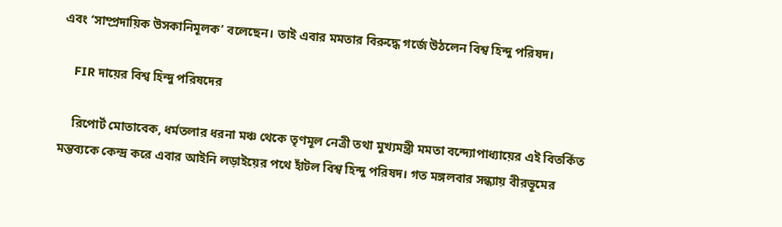এবং ‘সাম্প্রদায়িক উসকানিমূলক’ বলেছেন। তাই এবার মমতার বিরুদ্ধে গর্জে উঠলেন বিশ্ব হিন্দু পরিষদ।

    FIR দায়ের বিশ্ব হিন্দু পরিষদের

    রিপোর্ট মোতাবেক, ধর্মতলার ধরনা মঞ্চ থেকে তৃণমূল নেত্রী তথা মুখ্যমন্ত্রী মমতা বন্দ্যোপাধ্যায়ের এই বিতর্কিত মন্তব্যকে কেন্দ্র করে এবার আইনি লড়াইয়ের পথে হাঁটল বিশ্ব হিন্দু পরিষদ। গত মঙ্গলবার সন্ধ্যায় বীরভূমের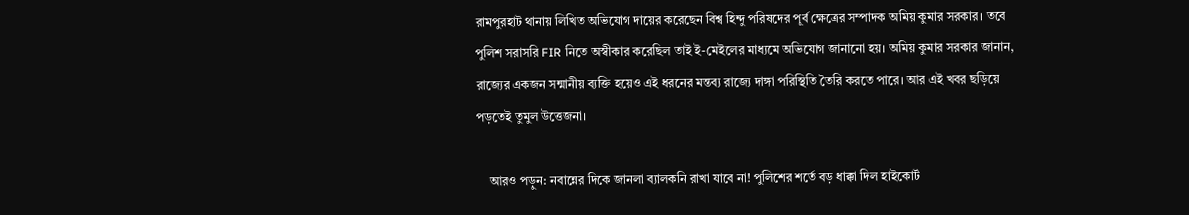রামপুরহাট থানায় লিখিত অভিযোগ দায়ের করেছেন বিশ্ব হিন্দু পরিষদের পূর্ব ক্ষেত্রের সম্পাদক অমিয় কুমার সরকার। তবে পুলিশ সরাসরি FIR নিতে অস্বীকার করেছিল তাই ই-মেইলের মাধ্যমে অভিযোগ জানানো হয়। অমিয় কুমার সরকার জানান, রাজ্যের একজন সন্মানীয় ব্যক্তি হয়েও এই ধরনের মন্তব্য রাজ্যে দাঙ্গা পরিস্থিতি তৈরি করতে পারে। আর এই খবর ছড়িয়ে পড়তেই তুমুল উত্তেজনা।

    আরও পড়ুন: নবান্নের দিকে জানলা ব্যালকনি রাখা যাবে না! পুলিশের শর্তে বড় ধাক্কা দিল হাইকোর্ট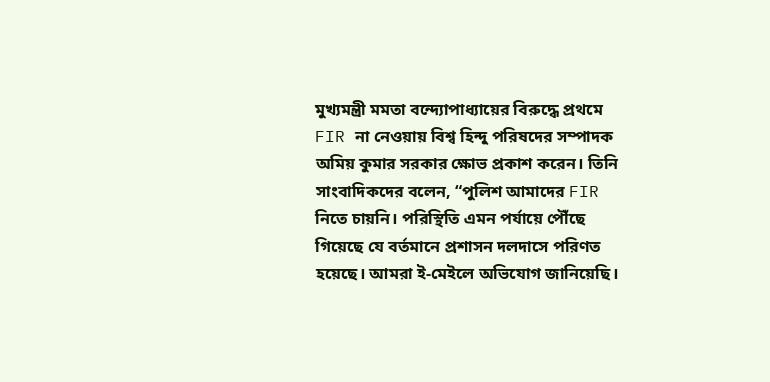মুখ্যমন্ত্রী মমতা বন্দ্যোপাধ্যায়ের বিরুদ্ধে প্রথমে FIR না নেওয়ায় বিশ্ব হিন্দু পরিষদের সম্পাদক অমিয় কুমার সরকার ক্ষোভ প্রকাশ করেন। তিনি সাংবাদিকদের বলেন, “পুলিশ আমাদের FIR নিতে চায়নি। পরিস্থিতি এমন পর্যায়ে পৌঁছে গিয়েছে যে বর্তমানে প্রশাসন দলদাসে পরিণত হয়েছে। আমরা ই-মেইলে অভিযোগ জানিয়েছি।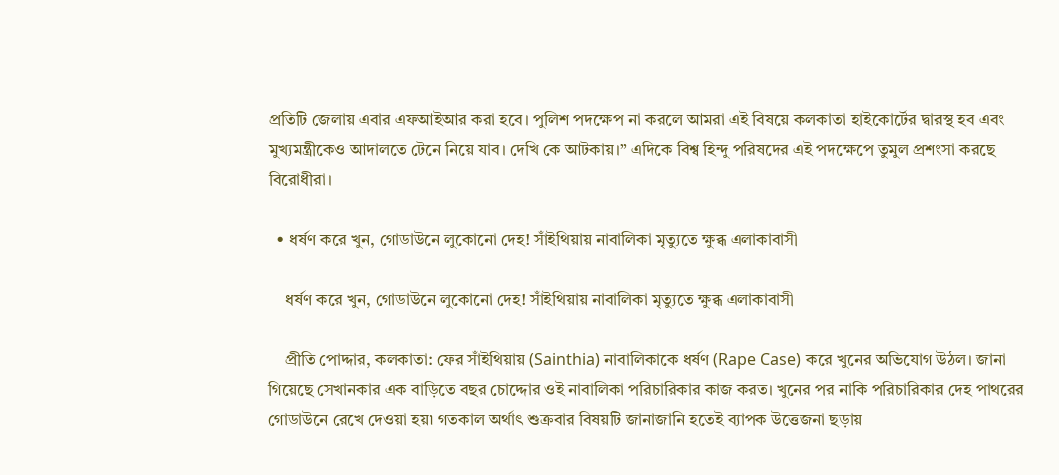প্রতিটি জেলায় এবার এফআইআর করা হবে। পুলিশ পদক্ষেপ না করলে আমরা এই বিষয়ে কলকাতা হাইকোর্টের দ্বারস্থ হব এবং মুখ্যমন্ত্রীকেও আদালতে টেনে নিয়ে যাব। দেখি কে আটকায়।” এদিকে বিশ্ব হিন্দু পরিষদের এই পদক্ষেপে তুমুল প্রশংসা করছে বিরোধীরা।

  • ধর্ষণ করে খুন, গোডাউনে লুকোনো দেহ! সাঁইথিয়ায় নাবালিকা মৃত্যুতে ক্ষুব্ধ এলাকাবাসী

    ধর্ষণ করে খুন, গোডাউনে লুকোনো দেহ! সাঁইথিয়ায় নাবালিকা মৃত্যুতে ক্ষুব্ধ এলাকাবাসী

    প্রীতি পোদ্দার, কলকাতা: ফের সাঁইথিয়ায় (Sainthia) নাবালিকাকে ধর্ষণ (Rape Case) করে খুনের অভিযোগ উঠল। জানা গিয়েছে সেখানকার এক বাড়িতে বছর চোদ্দোর ওই নাবালিকা পরিচারিকার কাজ করত। খুনের পর নাকি পরিচারিকার দেহ পাথরের গোডাউনে রেখে দেওয়া হয়৷ গতকাল অর্থাৎ শুক্রবার বিষয়টি জানাজানি হতেই ব্যাপক উত্তেজনা ছড়ায়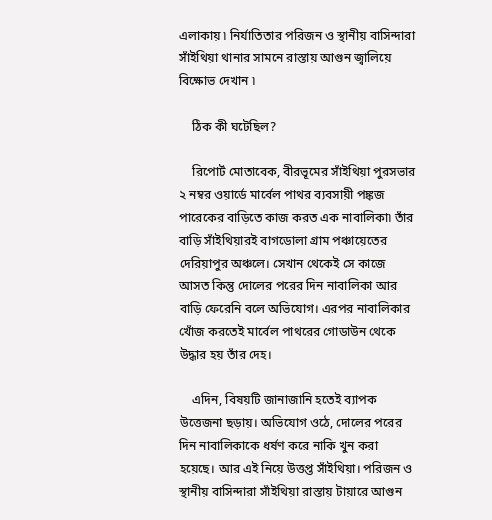এলাকায় ৷ নির্যাতিতার পরিজন ও স্থানীয় বাসিন্দারা সাঁইথিয়া থানার সামনে রাস্তায় আগুন জ্বালিয়ে বিক্ষোভ দেখান ৷

    ঠিক কী ঘটেছিল?

    রিপোর্ট মোতাবেক, বীরভূমের সাঁইথিয়া পুরসভার ২ নম্বর ওয়ার্ডে মার্বেল পাথর ব্যবসায়ী পঙ্কজ পারেকের বাড়িতে কাজ করত এক নাবালিকা৷ তাঁর বাড়ি সাঁইথিয়ারই বাগডোলা গ্রাম পঞ্চায়েতের দেরিয়াপুর অঞ্চলে। সেখান থেকেই সে কাজে আসত কিন্তু দোলের পরের দিন নাবালিকা আর বাড়ি ফেরেনি বলে অভিযোগ। এরপর নাবালিকার খোঁজ করতেই মার্বেল পাথরের গোডাউন থেকে উদ্ধার হয় তাঁর দেহ।

    এদিন, বিষয়টি জানাজানি হতেই ব্যাপক উত্তেজনা ছড়ায়। অভিযোগ ওঠে, দোলের পরের দিন নাবালিকাকে ধর্ষণ করে নাকি খুন করা হয়েছে। আর এই নিয়ে উত্তপ্ত সাঁইথিয়া। পরিজন ও স্থানীয় বাসিন্দারা সাঁইথিয়া রাস্তায় টায়ারে আগুন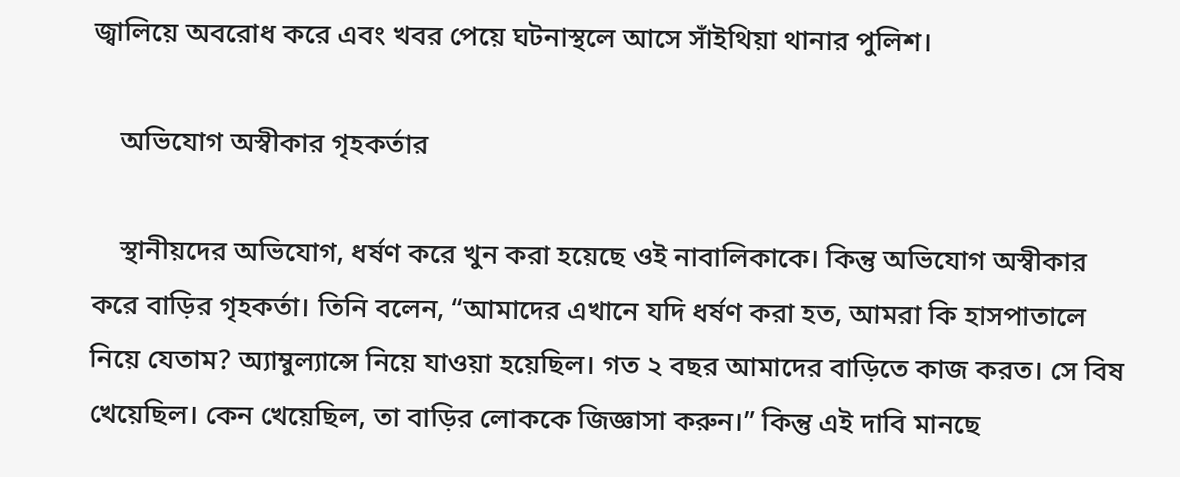জ্বালিয়ে অবরোধ করে এবং খবর পেয়ে ঘটনাস্থলে আসে সাঁইথিয়া থানার পুলিশ।

    অভিযোগ অস্বীকার গৃহকর্তার

    স্থানীয়দের অভিযোগ, ধর্ষণ করে খুন করা হয়েছে ওই নাবালিকাকে। কিন্তু অভিযোগ অস্বীকার করে বাড়ির গৃহকর্তা। তিনি বলেন, “আমাদের এখানে যদি ধর্ষণ করা হত, আমরা কি হাসপাতালে নিয়ে যেতাম? অ্যাম্বুল্যান্সে নিয়ে যাওয়া হয়েছিল। গত ২ বছর আমাদের বাড়িতে কাজ করত। সে বিষ খেয়েছিল। কেন খেয়েছিল, তা বাড়ির লোককে জিজ্ঞাসা করুন।” কিন্তু এই দাবি মানছে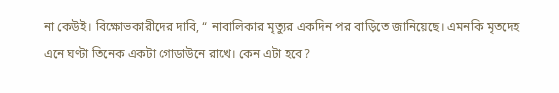না কেউই। বিক্ষোভকারীদের দাবি, “ নাবালিকার মৃত্যুর একদিন পর বাড়িতে জানিয়েছে। এমনকি মৃতদেহ এনে ঘণ্টা তিনেক একটা গোডাউনে রাখে। কেন এটা হবে?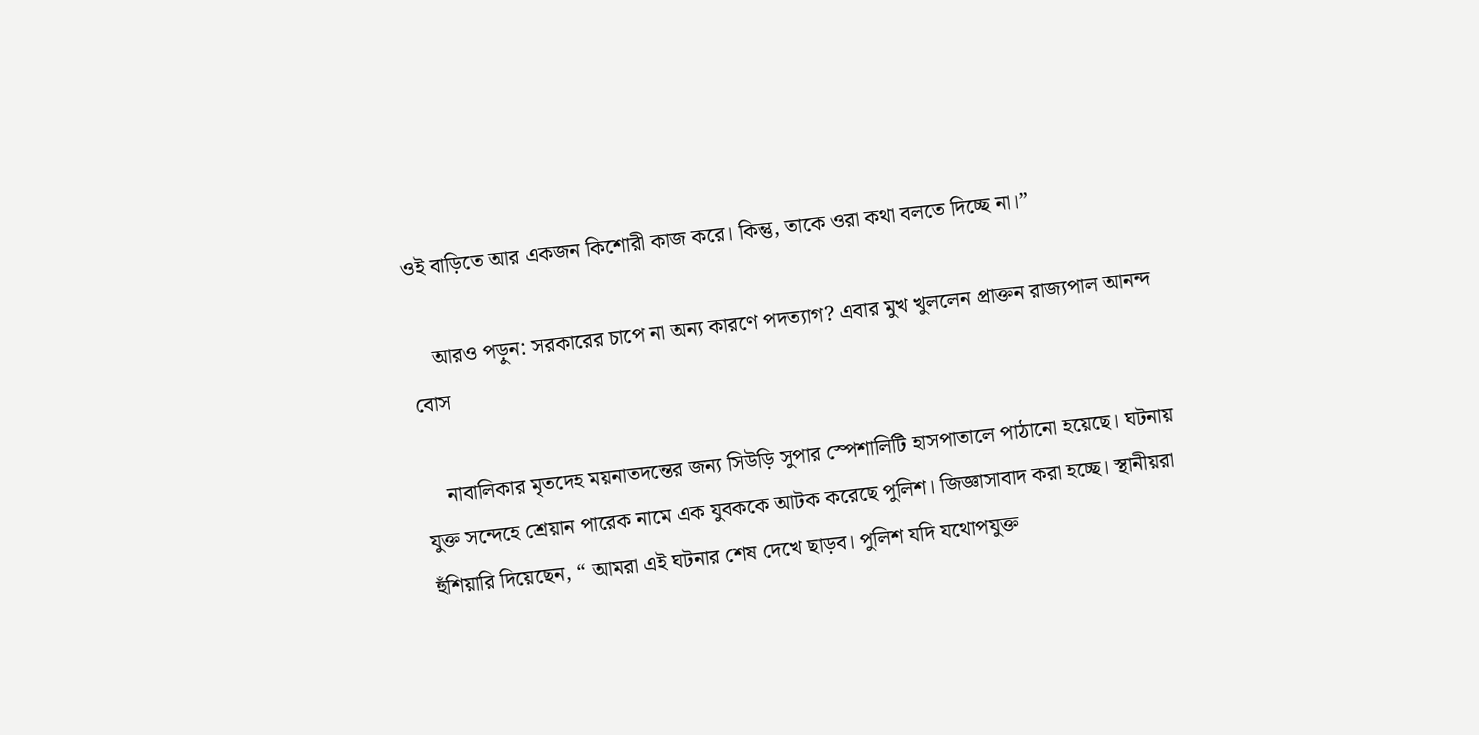ওই বাড়িতে আর একজন কিশোরী কাজ করে। কিন্তু, তাকে ওরা কথা বলতে দিচ্ছে না।”

    আরও পড়ুন: সরকারের চাপে না অন্য কারণে পদত্যাগ? এবার মুখ খুললেন প্রাক্তন রাজ্যপাল আনন্দ বোস

    নাবালিকার মৃতদেহ ময়নাতদন্তের জন্য সিউড়ি সুপার স্পেশালিটি হাসপাতালে পাঠানো হয়েছে। ঘটনায় যুক্ত সন্দেহে শ্রেয়ান পারেক নামে এক যুবককে আটক করেছে পুলিশ। জিজ্ঞাসাবাদ করা হচ্ছে। স্থানীয়রা হুঁশিয়ারি দিয়েছেন, “ আমরা এই ঘটনার শেষ দেখে ছাড়ব। পুলিশ যদি যথোপযুক্ত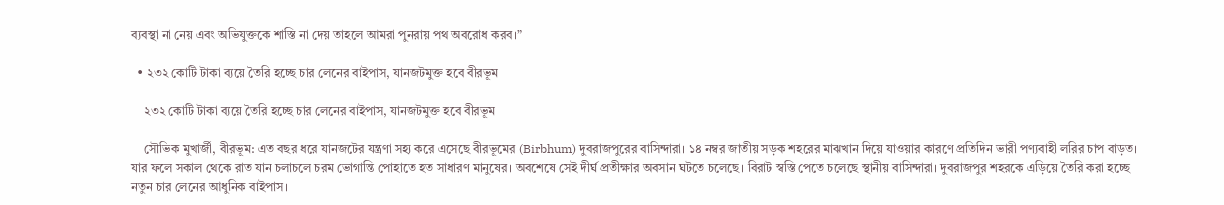ব্যবস্থা না নেয় এবং অভিযুক্তকে শাস্তি না দেয় তাহলে আমরা পুনরায় পথ অবরোধ করব।”

  • ২৩২ কোটি টাকা ব্যয়ে তৈরি হচ্ছে চার লেনের বাইপাস, যানজটমুক্ত হবে বীরভূম

    ২৩২ কোটি টাকা ব্যয়ে তৈরি হচ্ছে চার লেনের বাইপাস, যানজটমুক্ত হবে বীরভূম

    সৌভিক মুখার্জী, বীরভূম: এত বছর ধরে যানজটের যন্ত্রণা সহ্য করে এসেছে বীরভূমের (Birbhum) দুবরাজপুরের বাসিন্দারা। ১৪ নম্বর জাতীয় সড়ক শহরের মাঝখান দিয়ে যাওয়ার কারণে প্রতিদিন ভারী পণ্যবাহী লরির চাপ বাড়ত। যার ফলে সকাল থেকে রাত যান চলাচলে চরম ভোগান্তি পোহাতে হত সাধারণ মানুষের। অবশেষে সেই দীর্ঘ প্রতীক্ষার অবসান ঘটতে চলেছে। বিরাট স্বস্তি পেতে চলেছে স্থানীয় বাসিন্দারা। দুবরাজপুর শহরকে এড়িয়ে তৈরি করা হচ্ছে নতুন চার লেনের আধুনিক বাইপাস।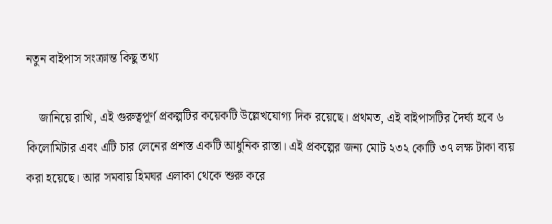নতুন বাইপাস সংক্রান্ত কিছু তথ্য

    জানিয়ে রাখি, এই গুরুত্বপূর্ণ প্রকল্পটির কয়েকটি উল্লেখযোগ্য দিক রয়েছে। প্রথমত, এই বাইপাসটির দৈর্ঘ্য হবে ৬ কিলোমিটার এবং এটি চার লেনের প্রশস্ত একটি আধুনিক রাস্তা। এই প্রকল্পের জন্য মোট ২৩২ কোটি ৩৭ লক্ষ টাকা ব্যয় করা হয়েছে। আর সমবায় হিমঘর এলাকা থেকে শুরু করে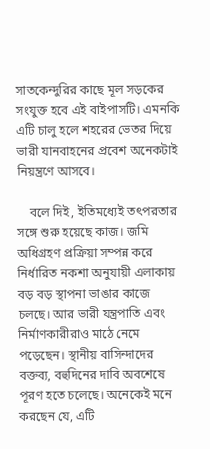সাতকেন্দুরির কাছে মূল সড়কের সংযুক্ত হবে এই বাইপাসটি। এমনকি এটি চালু হলে শহরের ভেতর দিয়ে ভারী যানবাহনের প্রবেশ অনেকটাই নিয়ন্ত্রণে আসবে।

    বলে দিই, ইতিমধ্যেই তৎপরতার সঙ্গে শুরু হয়েছে কাজ। জমি অধিগ্রহণ প্রক্রিয়া সম্পন্ন করে নির্ধারিত নকশা অনুযায়ী এলাকায় বড় বড় স্থাপনা ভাঙার কাজে চলছে। আর ভারী যন্ত্রপাতি এবং নির্মাণকারীরাও মাঠে নেমে পড়েছেন। স্থানীয় বাসিন্দাদের বক্তব্য, বহুদিনের দাবি অবশেষে পূরণ হতে চলেছে। অনেকেই মনে করছেন যে, এটি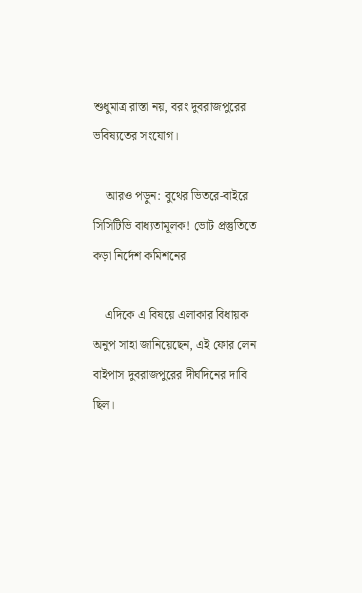শুধুমাত্র রাস্তা নয়, বরং দুবরাজপুরের ভবিষ্যতের সংযোগ।

    আরও পড়ুন: বুথের ভিতরে-বাইরে সিসিটিভি বাধ্যতামূলক! ভোট প্রস্তুতিতে কড়া নির্দেশ কমিশনের

    এদিকে এ বিষয়ে এলাকার বিধায়ক অনুপ সাহা জানিয়েছেন, এই ফোর লেন বাইপাস দুবরাজপুরের দীর্ঘদিনের দাবি ছিল।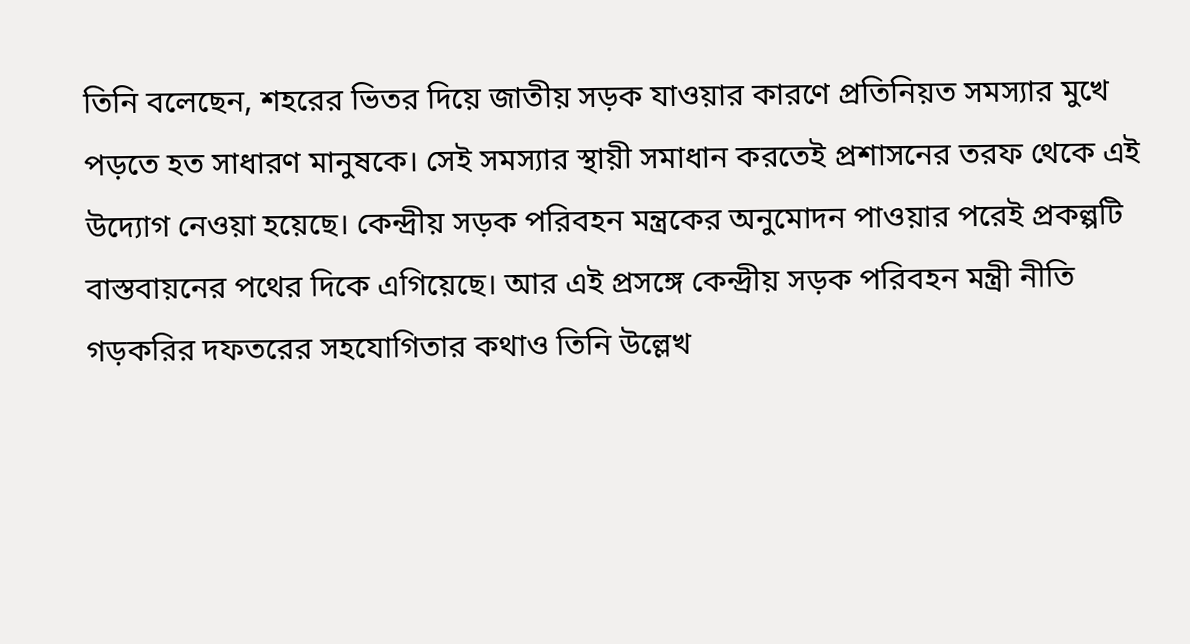তিনি বলেছেন, শহরের ভিতর দিয়ে জাতীয় সড়ক যাওয়ার কারণে প্রতিনিয়ত সমস্যার মুখে পড়তে হত সাধারণ মানুষকে। সেই সমস্যার স্থায়ী সমাধান করতেই প্রশাসনের তরফ থেকে এই উদ্যোগ নেওয়া হয়েছে। কেন্দ্রীয় সড়ক পরিবহন মন্ত্রকের অনুমোদন পাওয়ার পরেই প্রকল্পটি বাস্তবায়নের পথের দিকে এগিয়েছে। আর এই প্রসঙ্গে কেন্দ্রীয় সড়ক পরিবহন মন্ত্রী নীতি গড়করির দফতরের সহযোগিতার কথাও তিনি উল্লেখ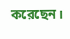করেছেন।